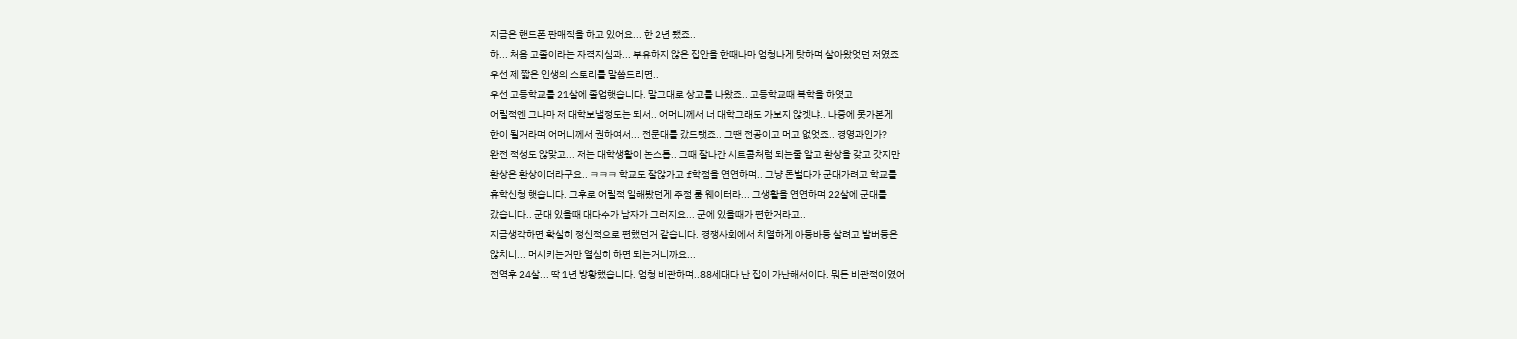지금은 핸드폰 판매직을 하고 있어요... 한 2년 됐죠..
하... 처음 고졸이라는 자격지심과... 부유하지 않은 집안을 한때나마 엄청나게 탓하며 살아왔엇던 저였죠
우선 제 짧은 인생의 스토리를 말씀드리면..
우선 고등학교를 21살에 졸업햇습니다. 말그대로 상고를 나왔죠.. 고등학교때 복학을 하엿고
어릴적엔 그나마 저 대학보낼정도는 되서.. 어머니께서 너 대학그래도 가보지 않겟냐.. 나중에 못가본게
한이 될거라며 어머니께서 권하여서... 전문대를 갔드랫죠.. 그땐 전공이고 머고 없엇죠.. 경영과인가?
완전 적성도 않맞고... 저는 대학생활이 논스톱.. 그때 잘나간 시트콤처럼 되는줄 알고 환상을 갖고 갓지만
환상은 환상이더라구요.. ㅋㅋㅋ 학교도 잘않가고 f학점을 연연하며.. 그냥 돈벌다가 군대가려고 학교를
휴학신청 햇습니다. 그후로 어릴적 일해봤던게 주점 룸 웨이터라... 그생활을 연연하며 22살에 군대를
갔습니다.. 군대 있을때 대다수가 남자가 그러지요... 군에 있을때가 편한거라고..
지금생각하면 확실히 정신적으로 편했던거 같습니다. 경쟁사회에서 치열하게 아둥바둥 살려고 발버둥은
않치니... 머시키는거만 열심히 하면 되는거니까요...
전역후 24살... 딱 1년 방황했습니다. 엄청 비관하며..88세대다 난 집이 가난해서이다. 뭐든 비관적이였어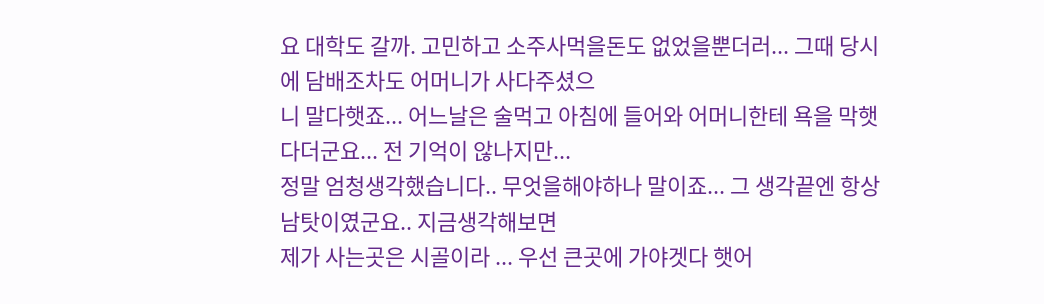요 대학도 갈까. 고민하고 소주사먹을돈도 없었을뿐더러... 그때 당시에 담배조차도 어머니가 사다주셨으
니 말다햇죠... 어느날은 술먹고 아침에 들어와 어머니한테 욕을 막햇다더군요... 전 기억이 않나지만...
정말 엄청생각했습니다.. 무엇을해야하나 말이죠... 그 생각끝엔 항상 남탓이였군요.. 지금생각해보면
제가 사는곳은 시골이라 ... 우선 큰곳에 가야겟다 햇어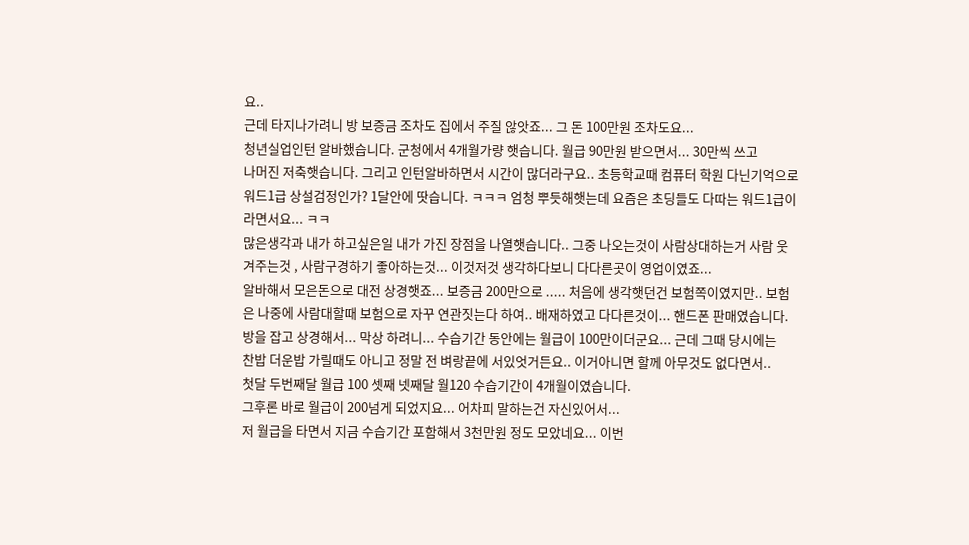요..
근데 타지나가려니 방 보증금 조차도 집에서 주질 않앗죠... 그 돈 100만원 조차도요...
청년실업인턴 알바했습니다. 군청에서 4개월가량 햇습니다. 월급 90만원 받으면서... 30만씩 쓰고
나머진 저축햇습니다. 그리고 인턴알바하면서 시간이 많더라구요.. 초등학교때 컴퓨터 학원 다닌기억으로
워드1급 상설검정인가? 1달안에 땃습니다. ㅋㅋㅋ 엄청 뿌듯해햇는데 요즘은 초딩들도 다따는 워드1급이
라면서요... ㅋㅋ
많은생각과 내가 하고싶은일 내가 가진 장점을 나열햇습니다.. 그중 나오는것이 사람상대하는거 사람 웃
겨주는것 , 사람구경하기 좋아하는것... 이것저것 생각하다보니 다다른곳이 영업이였죠...
알바해서 모은돈으로 대전 상경햇죠... 보증금 200만으로 ..... 처음에 생각햇던건 보험쪽이였지만.. 보험
은 나중에 사람대할때 보험으로 자꾸 연관짓는다 하여.. 배재하였고 다다른것이... 핸드폰 판매였습니다.
방을 잡고 상경해서... 막상 하려니... 수습기간 동안에는 월급이 100만이더군요... 근데 그때 당시에는
찬밥 더운밥 가릴때도 아니고 정말 전 벼랑끝에 서있엇거든요.. 이거아니면 할께 아무것도 없다면서..
첫달 두번째달 월급 100 셋째 넷째달 월120 수습기간이 4개월이였습니다.
그후론 바로 월급이 200넘게 되었지요... 어차피 말하는건 자신있어서...
저 월급을 타면서 지금 수습기간 포함해서 3천만원 정도 모았네요... 이번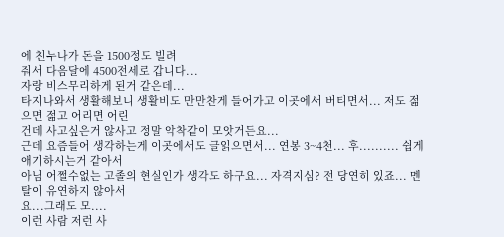에 친누나가 돈을 1500정도 빌려
줘서 다음달에 4500전세로 갑니다...
자랑 비스무리하게 된거 같은데...
타지나와서 생활해보니 생활비도 만만찬게 들어가고 이곳에서 버티면서... 저도 젊으면 젊고 어리면 어린
건데 사고싶은거 않사고 정말 악착같이 모앗거든요...
근데 요즘들어 생각하는게 이곳에서도 글읽으면서... 연봉 3~4천... 후.......... 쉽게 애기하시는거 같아서
아님 어쩔수없는 고졸의 현실인가 생각도 하구요... 자격지심? 전 당연히 있죠... 멘탈이 유연하지 않아서
요...그래도 모....
이런 사람 저런 사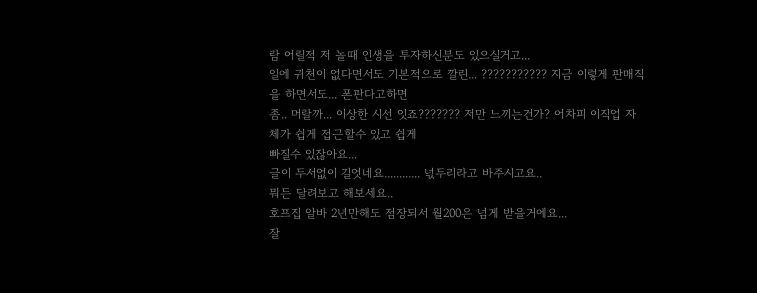람 어릴적 저 놀때 인생을 투자하신분도 있으실거고...
일에 귀천이 없다면서도 기본적으로 깔린... ??????????? 지금 이렇게 판매직을 하면서도... 폰판다고하면
좀.. 머랄까... 이상한 시선 잇죠??????? 저만 느끼는건가? 어차피 이직업 자체가 쉽게 접근할수 있고 쉽게
빠질수 있잖아요...
글이 두서없이 길엇네요............ 넋두리라고 바주시고요..
뭐든 달려보고 해보세요..
호프집 알바 2년만해도 점장되서 월200은 넘게 받을거에요...
잘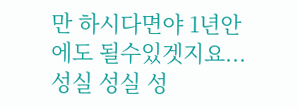만 하시다면야 1년안에도 될수있겟지요...
성실 성실 성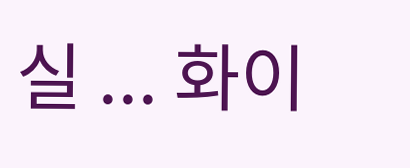실 ... 화이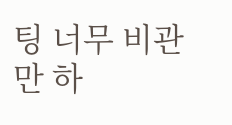팅 너무 비관만 하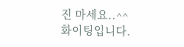진 마세요..^^
화이팅입니다.